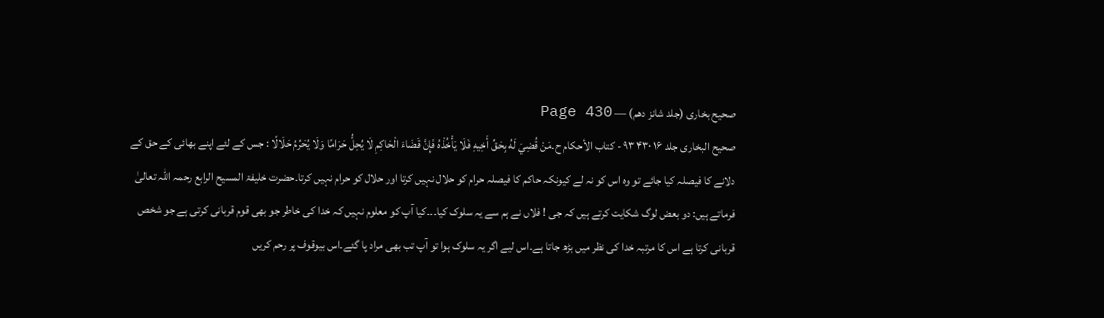صحیح بخاری (جلد شانز دھم) — Page 430
صحيح البخاری جلد ۱۶ ۴۳۰ ۹۳ - كتاب الأحكام ح۔مَنْ قُضِيَ لَهُ بِحَقِّ أَخِيهِ فَلَا يَأْخُذْهُ فَإِنَّ قَضَاءَ الْحَاكِمِ لَا يُحِلُّ حَرَامًا وَلَا يُحَرِّمُ حَلَالًا : جس کے لئے اپنے بھائی کے حق کے دلانے کا فیصلہ کیا جائے تو وہ اس کو نہ لے کیونکہ حاکم کا فیصلہ حرام کو حلال نہیں کرتا اور حلال کو حرام نہیں کرتا۔حضرت خلیفۃ المسیح الرابع رحمہ اللہ تعالیٰ فرماتے ہیں: دو بعض لوگ شکایت کرتے ہیں کہ جی ! فلاں نے ہم سے یہ سلوک کیا۔۔۔کیا آپ کو معلوم نہیں کہ خدا کی خاطر جو بھی قوم قربانی کرتی ہے جو شخص قربانی کرتا ہے اس کا مرتبہ خدا کی نظر میں بڑھ جاتا ہے۔اس لیے اگر یہ سلوک ہوا تو آپ تب بھی مراد پا گئے۔اس بیوقوف پر رحم کریں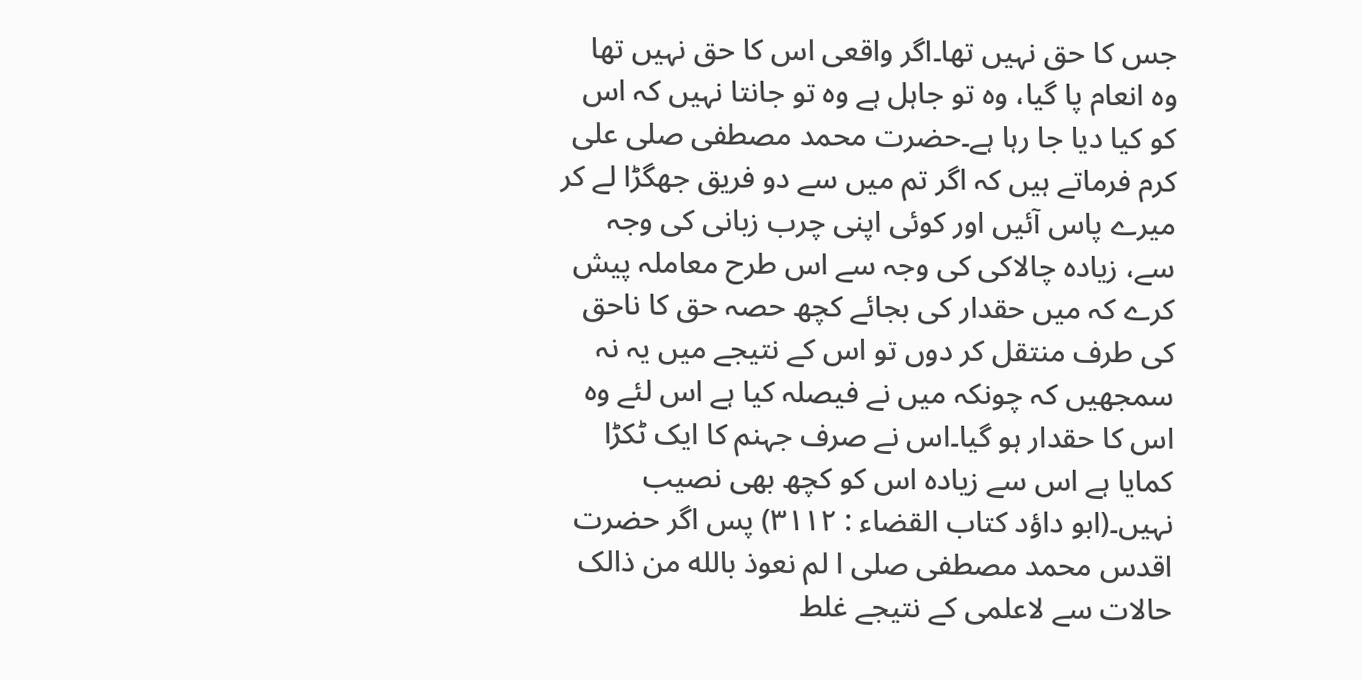جس کا حق نہیں تھا۔اگر واقعی اس کا حق نہیں تھا وہ انعام پا گیا، وہ تو جاہل ہے وہ تو جانتا نہیں کہ اس کو کیا دیا جا رہا ہے۔حضرت محمد مصطفی صلی علی کرم فرماتے ہیں کہ اگر تم میں سے دو فریق جھگڑا لے کر میرے پاس آئیں اور کوئی اپنی چرب زبانی کی وجہ سے، زیادہ چالاکی کی وجہ سے اس طرح معاملہ پیش کرے کہ میں حقدار کی بجائے کچھ حصہ حق کا ناحق کی طرف منتقل کر دوں تو اس کے نتیجے میں یہ نہ سمجھیں کہ چونکہ میں نے فیصلہ کیا ہے اس لئے وہ اس کا حقدار ہو گیا۔اس نے صرف جہنم کا ایک ٹکڑا کمایا ہے اس سے زیادہ اس کو کچھ بھی نصیب نہیں۔(ابو داؤد کتاب القضاء : ۳۱۱۲) پس اگر حضرت اقدس محمد مصطفی صلی ا لم نعوذ بالله من ذالک حالات سے لاعلمی کے نتیجے غلط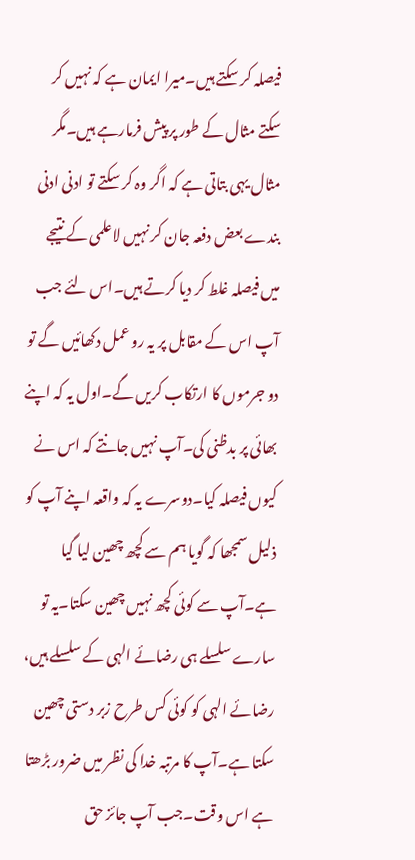فیصلہ کر سکتے ہیں۔میرا ایمان ہے کہ نہیں کر سکتے مثال کے طور پر پیش فرمارہے ہیں۔مگر مثال یہی بتاتی ہے کہ اگر وہ کر سکتے تو ادنی ادنی بندے بعض دفعہ جان کر نہیں لاعلمی کے نتیجے میں فیصلہ غلط کر دیا کرتے ہیں۔اس لئے جب آپ اس کے مقابل پر یہ رو عمل دکھائیں گے تو دو جرموں کا ارتکاب کریں گے۔اول یہ کہ اپنے بھائی پر بدظنی کی۔آپ نہیں جانتے کہ اس نے کیوں فیصلہ کیا۔دوسرے یہ کہ واقعہ اپنے آپ کو ذلیل سمجھا کہ گویا ہم سے کچھ چھین لیا گیا ہے۔آپ سے کوئی کچھ نہیں چھین سکتا۔یہ تو سارے سلسلے ہی رضائے الہی کے سلسلے ہیں، رضائے الہی کو کوئی کس طرح زبر دستی چھین سکتا ہے۔آپ کا مرتبہ خدا کی نظر میں ضرور بڑھتا ہے اس وقت۔جب آپ جائز حق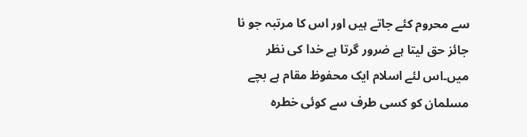سے محروم کئے جاتے ہیں اور اس کا مرتبہ جو نا جائز حق لیتا ہے ضرور گرتا ہے خدا کی نظر میں۔اس لئے اسلام ایک محفوظ مقام ہے بچے مسلمان کو کسی طرف سے کوئی خطرہ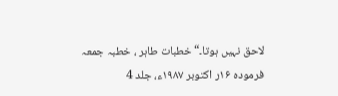لاحق نہیں ہوتا۔“ خطبات طاہر ، خطبہ جمعہ فرموده ۱۶ر اکتوبر ۱۹۸۷ء، جلد 4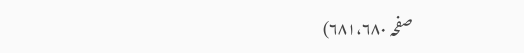صفحہ ۶۸۱،۶۸۰)